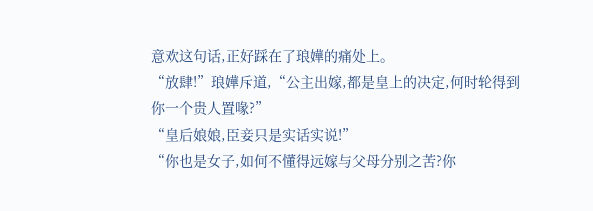意欢这句话,正好踩在了琅嬅的痛处上。
“放肆!”琅嬅斥道,“公主出嫁,都是皇上的决定,何时轮得到你一个贵人置喙?”
“皇后娘娘,臣妾只是实话实说!”
“你也是女子,如何不懂得远嫁与父母分别之苦?你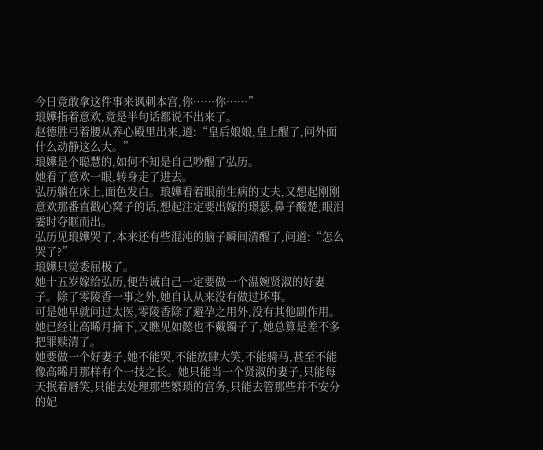今日竟敢拿这件事来讽刺本宫,你……你……”
琅嬅指着意欢,竟是半句话都说不出来了。
赵德胜弓着腰从养心殿里出来,道:“皇后娘娘,皇上醒了,问外面什么动静这么大。”
琅嬅是个聪慧的,如何不知是自己吵醒了弘历。
她看了意欢一眼,转身走了进去。
弘历躺在床上,面色发白。琅嬅看着眼前生病的丈夫,又想起刚刚意欢那番直戳心窝子的话,想起注定要出嫁的璟瑟,鼻子酸楚,眼泪霎时夺眶而出。
弘历见琅嬅哭了,本来还有些混沌的脑子瞬间清醒了,问道:“怎么哭了?”
琅嬅只觉委屈极了。
她十五岁嫁给弘历,便告诫自己一定要做一个温婉贤淑的好妻子。除了零陵香一事之外,她自认从来没有做过坏事。
可是她早就问过太医,零陵香除了避孕之用外,没有其他副作用。她已经让高晞月摘下,又瞧见如懿也不戴镯子了,她总算是差不多把罪赎清了。
她要做一个好妻子,她不能哭,不能放肆大笑,不能骑马,甚至不能像高晞月那样有个一技之长。她只能当一个贤淑的妻子,只能每天抿着唇笑,只能去处理那些繁琐的宫务,只能去管那些并不安分的妃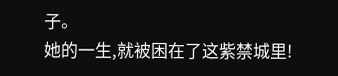子。
她的一生,就被困在了这紫禁城里!